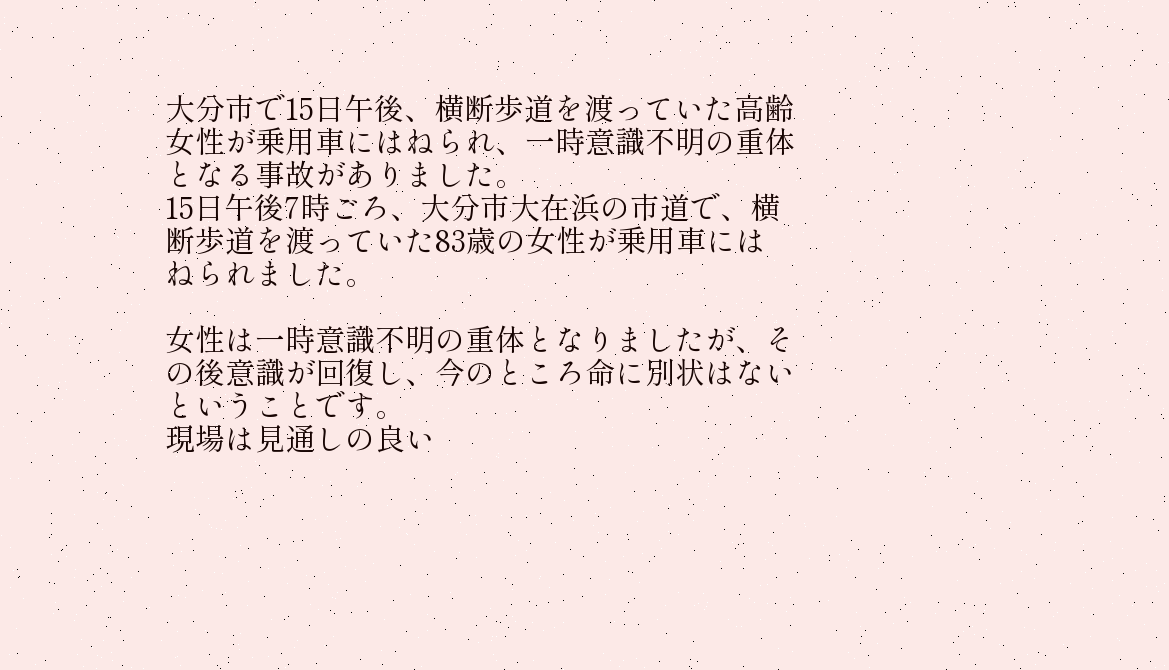大分市で15日午後、横断歩道を渡っていた高齢女性が乗用車にはねられ、一時意識不明の重体となる事故がありました。
15日午後7時ごろ、大分市大在浜の市道で、横断歩道を渡っていた83歳の女性が乗用車にはねられました。

女性は一時意識不明の重体となりましたが、その後意識が回復し、今のところ命に別状はないということです。
現場は見通しの良い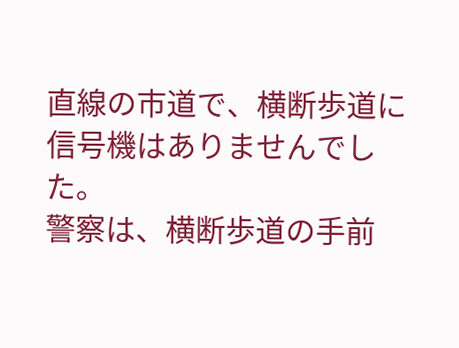直線の市道で、横断歩道に信号機はありませんでした。
警察は、横断歩道の手前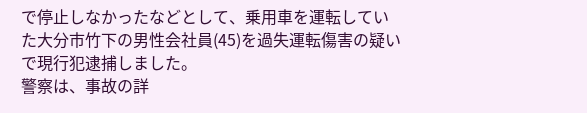で停止しなかったなどとして、乗用車を運転していた大分市竹下の男性会社員(45)を過失運転傷害の疑いで現行犯逮捕しました。
警察は、事故の詳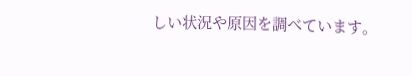しい状況や原因を調べています。